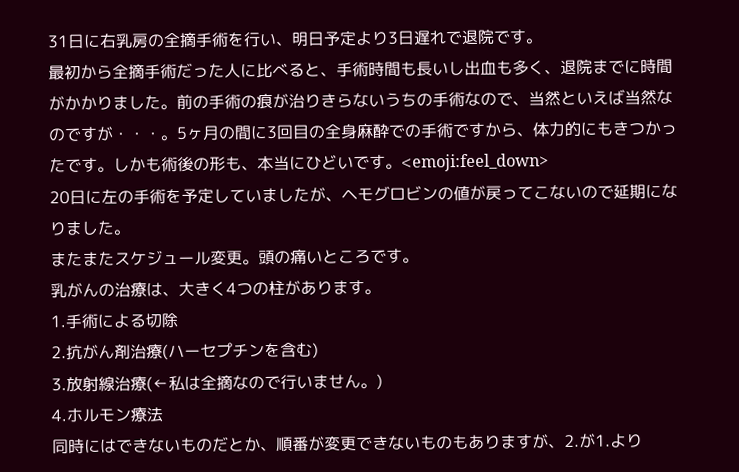31日に右乳房の全摘手術を行い、明日予定より3日遅れで退院です。
最初から全摘手術だった人に比べると、手術時間も長いし出血も多く、退院までに時間がかかりました。前の手術の痕が治りきらないうちの手術なので、当然といえば当然なのですが・・・。5ヶ月の間に3回目の全身麻酔での手術ですから、体力的にもきつかったです。しかも術後の形も、本当にひどいです。<emoji:feel_down>
20日に左の手術を予定していましたが、ヘモグロビンの値が戻ってこないので延期になりました。
またまたスケジュール変更。頭の痛いところです。
乳がんの治療は、大きく4つの柱があります。
1.手術による切除
2.抗がん剤治療(ハーセプチンを含む)
3.放射線治療(←私は全摘なので行いません。)
4.ホルモン療法
同時にはできないものだとか、順番が変更できないものもありますが、2.が1.より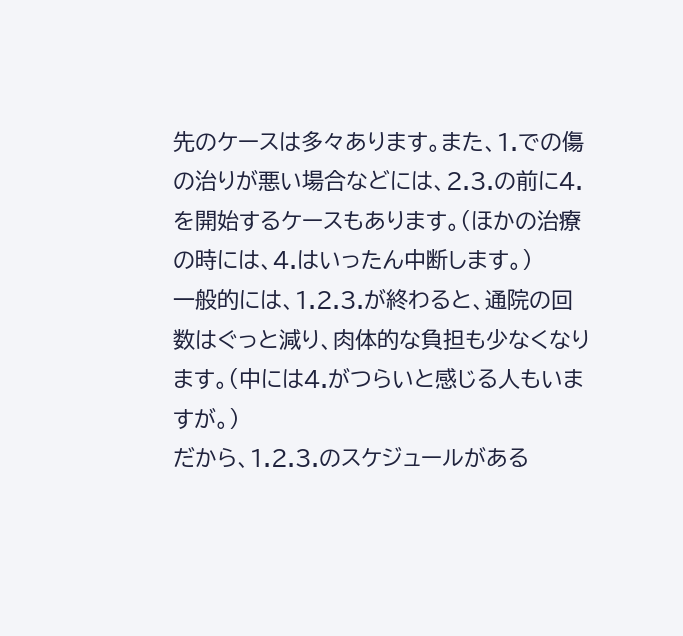先のケースは多々あります。また、1.での傷の治りが悪い場合などには、2.3.の前に4.を開始するケースもあります。(ほかの治療の時には、4.はいったん中断します。)
一般的には、1.2.3.が終わると、通院の回数はぐっと減り、肉体的な負担も少なくなります。(中には4.がつらいと感じる人もいますが。)
だから、1.2.3.のスケジュールがある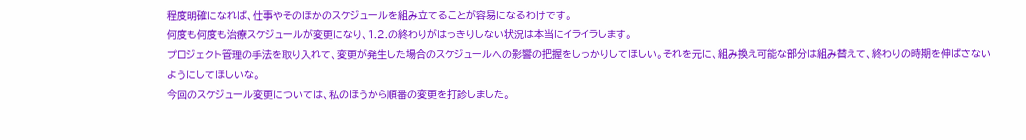程度明確になれば、仕事やそのほかのスケジュールを組み立てることが容易になるわけです。
何度も何度も治療スケジュールが変更になり、1.2.の終わりがはっきりしない状況は本当にイライラします。
プロジェクト管理の手法を取り入れて、変更が発生した場合のスケジュールへの影響の把握をしっかりしてほしい。それを元に、組み換え可能な部分は組み替えて、終わりの時期を伸ばさないようにしてほしいな。
今回のスケジュール変更については、私のほうから順番の変更を打診しました。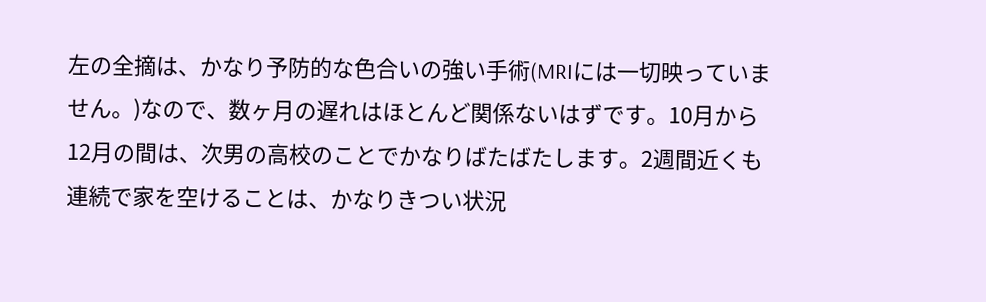左の全摘は、かなり予防的な色合いの強い手術(MRIには一切映っていません。)なので、数ヶ月の遅れはほとんど関係ないはずです。10月から12月の間は、次男の高校のことでかなりばたばたします。2週間近くも連続で家を空けることは、かなりきつい状況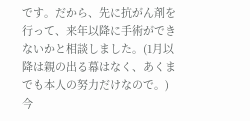です。だから、先に抗がん剤を行って、来年以降に手術ができないかと相談しました。(1月以降は親の出る幕はなく、あくまでも本人の努力だけなので。)
今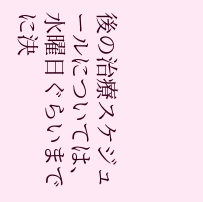後の治療スケジュールについては、水曜日ぐらいまでに決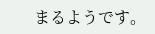まるようです。